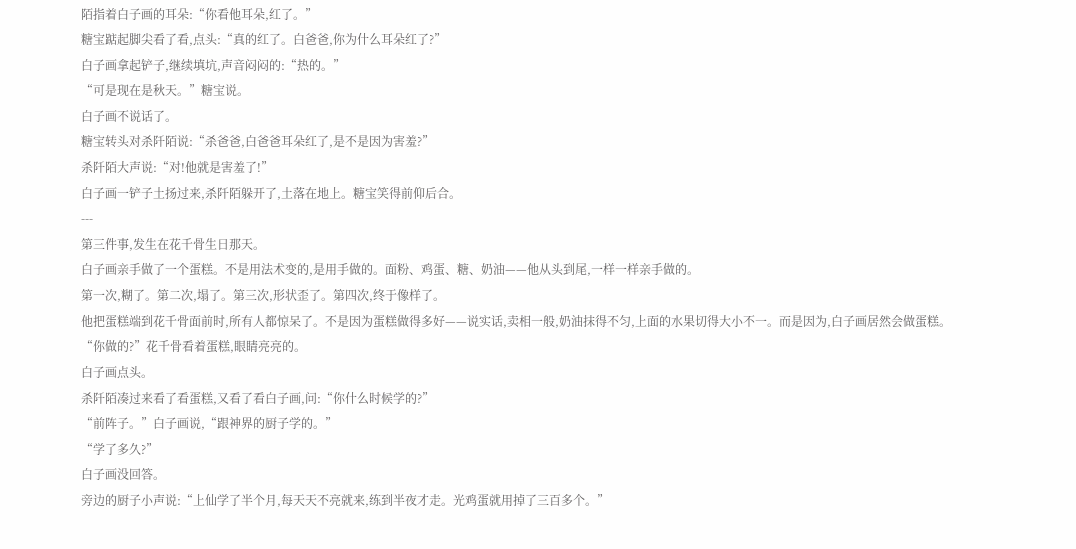陌指着白子画的耳朵:“你看他耳朵,红了。”
糖宝踮起脚尖看了看,点头:“真的红了。白爸爸,你为什么耳朵红了?”
白子画拿起铲子,继续填坑,声音闷闷的:“热的。”
“可是现在是秋天。”糖宝说。
白子画不说话了。
糖宝转头对杀阡陌说:“杀爸爸,白爸爸耳朵红了,是不是因为害羞?”
杀阡陌大声说:“对!他就是害羞了!”
白子画一铲子土扬过来,杀阡陌躲开了,土落在地上。糖宝笑得前仰后合。
---
第三件事,发生在花千骨生日那天。
白子画亲手做了一个蛋糕。不是用法术变的,是用手做的。面粉、鸡蛋、糖、奶油——他从头到尾,一样一样亲手做的。
第一次,糊了。第二次,塌了。第三次,形状歪了。第四次,终于像样了。
他把蛋糕端到花千骨面前时,所有人都惊呆了。不是因为蛋糕做得多好——说实话,卖相一般,奶油抹得不匀,上面的水果切得大小不一。而是因为,白子画居然会做蛋糕。
“你做的?”花千骨看着蛋糕,眼睛亮亮的。
白子画点头。
杀阡陌凑过来看了看蛋糕,又看了看白子画,问:“你什么时候学的?”
“前阵子。”白子画说,“跟神界的厨子学的。”
“学了多久?”
白子画没回答。
旁边的厨子小声说:“上仙学了半个月,每天天不亮就来,练到半夜才走。光鸡蛋就用掉了三百多个。”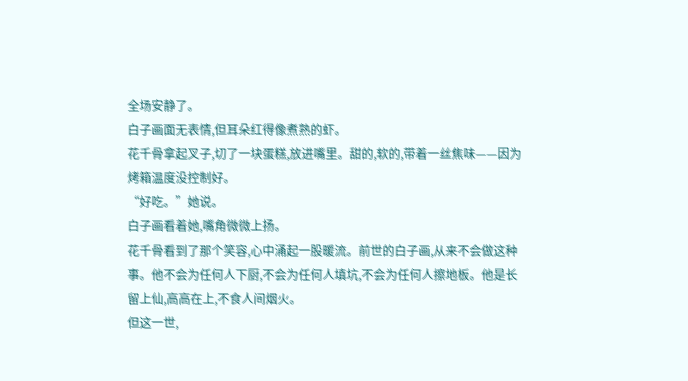全场安静了。
白子画面无表情,但耳朵红得像煮熟的虾。
花千骨拿起叉子,切了一块蛋糕,放进嘴里。甜的,软的,带着一丝焦味——因为烤箱温度没控制好。
“好吃。”她说。
白子画看着她,嘴角微微上扬。
花千骨看到了那个笑容,心中涌起一股暖流。前世的白子画,从来不会做这种事。他不会为任何人下厨,不会为任何人填坑,不会为任何人擦地板。他是长留上仙,高高在上,不食人间烟火。
但这一世,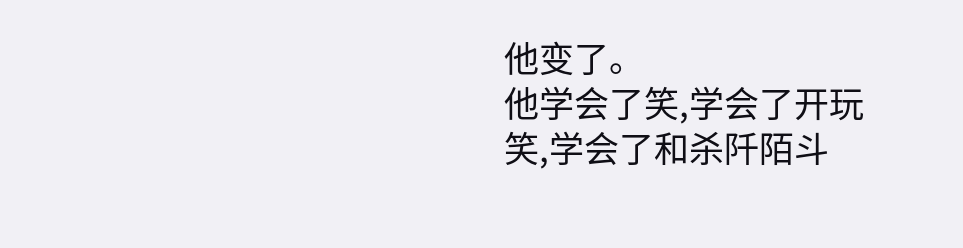他变了。
他学会了笑,学会了开玩笑,学会了和杀阡陌斗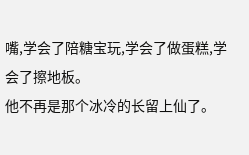嘴,学会了陪糖宝玩,学会了做蛋糕,学会了擦地板。
他不再是那个冰冷的长留上仙了。